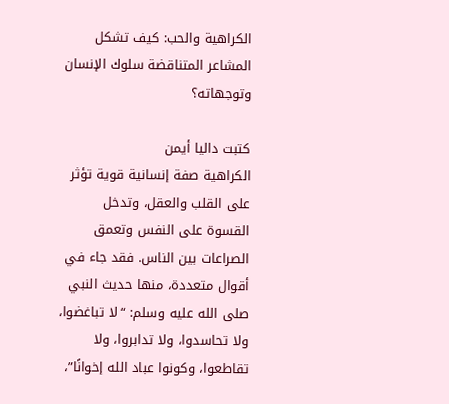الكراهية والحب: كيف تشكل المشاعر المتناقضة سلوك الإنسان وتوجهاته؟

كتبت داليا أيمن
الكراهية صفة إنسانية قوية تؤثر على القلب والعقل، وتدخل القسوة على النفس وتعمق الصراعات بين الناس. فقد جاء في أقوال متعددة، منها حديث النبي صلى الله عليه وسلم: “لا تباغضوا، ولا تحاسدوا، ولا تدابروا، ولا تقاطعوا، وكونوا عباد الله إخوانًا”،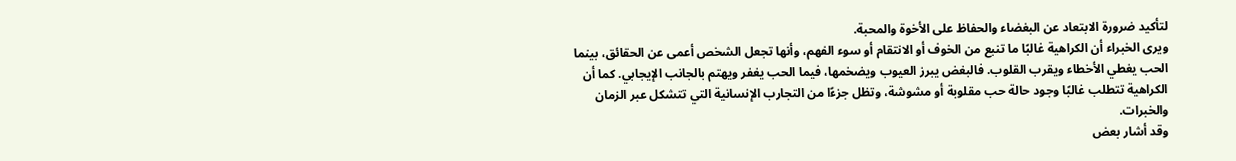لتأكيد ضرورة الابتعاد عن البغضاء والحفاظ على الأخوة والمحبة.
ويرى الخبراء أن الكراهية غالبًا ما تنبع من الخوف أو الانتقام أو سوء الفهم، وأنها تجعل الشخص أعمى عن الحقائق، بينما الحب يغطي الأخطاء ويقرب القلوب. فالبغض يبرز العيوب ويضخمها، فيما الحب يغفر ويهتم بالجانب الإيجابي. كما أن الكراهية تتطلب غالبًا وجود حالة حب مقلوبة أو مشوشة، وتظل جزءًا من التجارب الإنسانية التي تتشكل عبر الزمان والخبرات.
وقد أشار بعض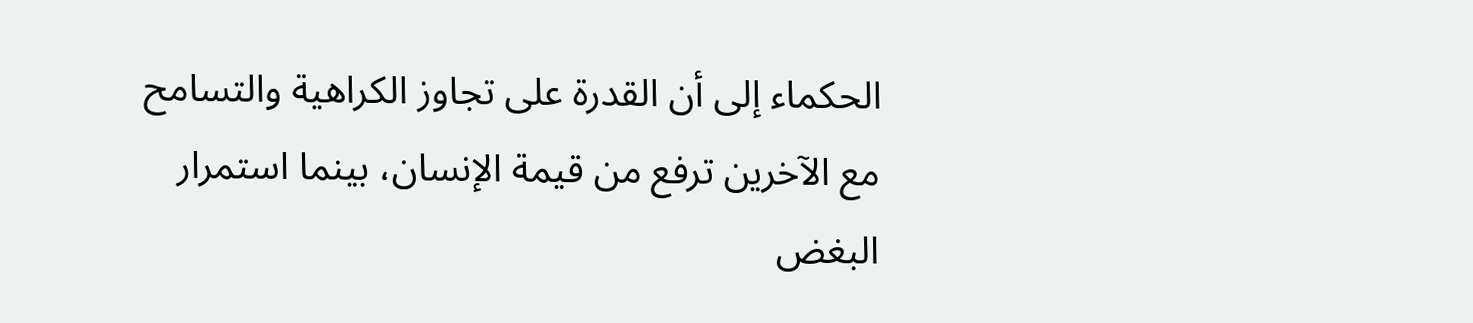الحكماء إلى أن القدرة على تجاوز الكراهية والتسامح مع الآخرين ترفع من قيمة الإنسان، بينما استمرار البغض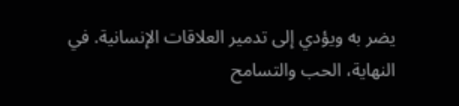يضر به ويؤدي إلى تدمير العلاقات الإنسانية. في النهاية، الحب والتسامح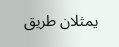يمثلان طريق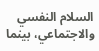السلام النفسي والاجتماعي، بينما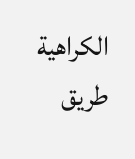الكراهية طريق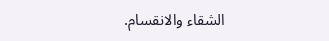الشقاء والانقسام.